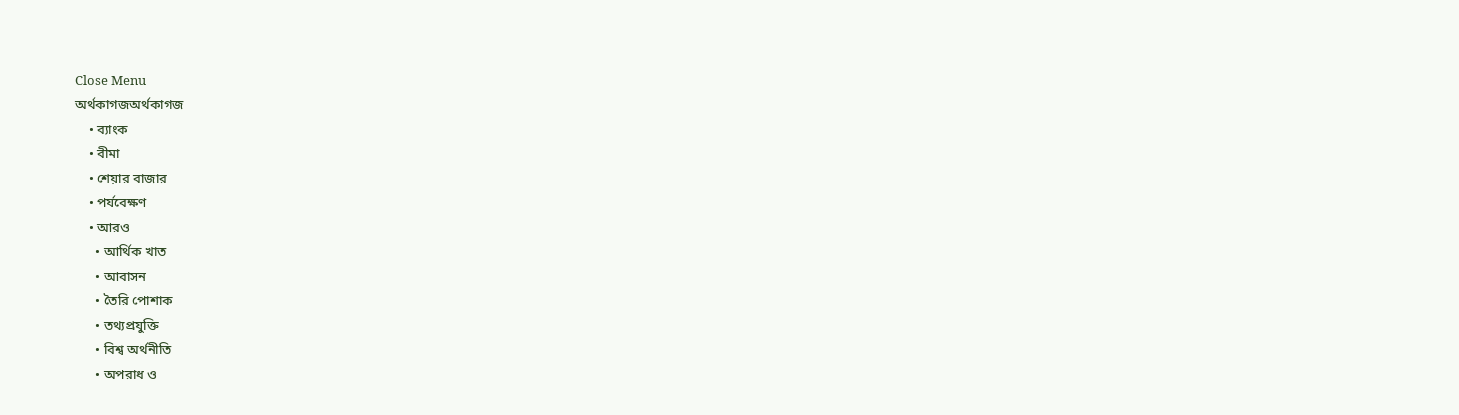Close Menu
অর্থকাগজঅর্থকাগজ
    • ব্যাংক
    • বীমা
    • শেয়ার বাজার
    • পর্যবেক্ষণ
    • আরও
      • আর্থিক খাত
      • আবাসন
      • তৈরি পোশাক
      • তথ্যপ্রযুক্তি
      • বিশ্ব অর্থনীতি
      • অপরাধ ও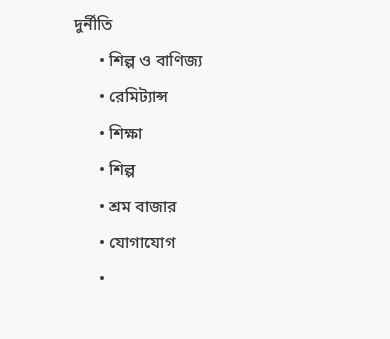দুর্নীতি
      • শিল্প ও বাণিজ্য
      • রেমিট্যান্স
      • শিক্ষা
      • শিল্প
      • শ্রম বাজার
      • যোগাযোগ
      •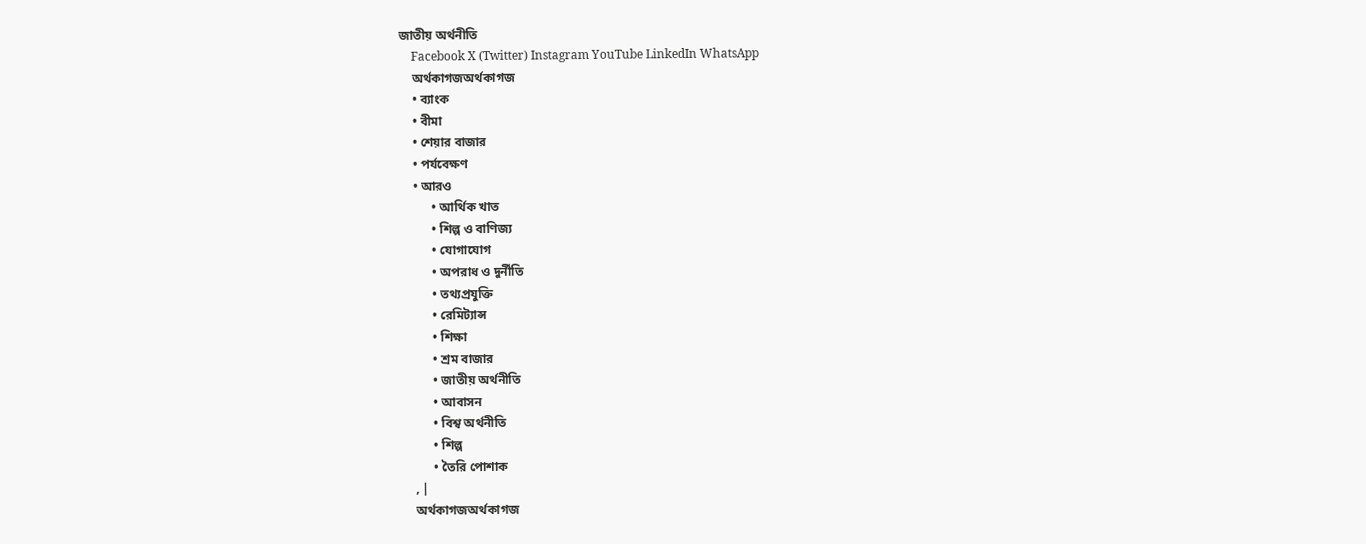জাতীয় অর্থনীতি
    Facebook X (Twitter) Instagram YouTube LinkedIn WhatsApp
    অর্থকাগজঅর্থকাগজ
    • ব্যাংক
    • বীমা
    • শেয়ার বাজার
    • পর্যবেক্ষণ
    • আরও
          • আর্থিক খাত
          • শিল্প ও বাণিজ্য
          • যোগাযোগ
          • অপরাধ ও দুর্নীতি
          • তথ্যপ্রযুক্তি
          • রেমিট্যান্স
          • শিক্ষা
          • শ্রম বাজার
          • জাতীয় অর্থনীতি
          • আবাসন
          • বিশ্ব অর্থনীতি
          • শিল্প
          • তৈরি পোশাক
    , |
    অর্থকাগজঅর্থকাগজ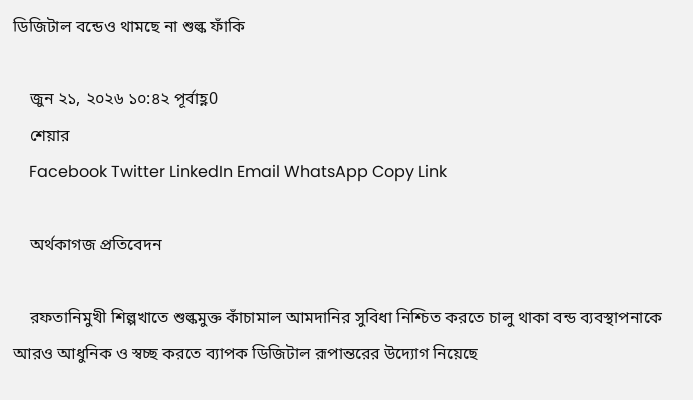ডিজিটাল বন্ডেও থামছে না শুল্ক ফাঁকি

    জুন ২১, ২০২৬ ১০:৪২ পূর্বাহ্ণ0
    শেয়ার
    Facebook Twitter LinkedIn Email WhatsApp Copy Link

    অর্থকাগজ প্রতিবেদন

    রফতানিমুখী শিল্পখাতে শুল্কমুক্ত কাঁচামাল আমদানির সুবিধা নিশ্চিত করতে চালু থাকা বন্ড ব্যবস্থাপনাকে আরও আধুনিক ও স্বচ্ছ করতে ব্যাপক ডিজিটাল রূপান্তরের উদ্যোগ নিয়েছে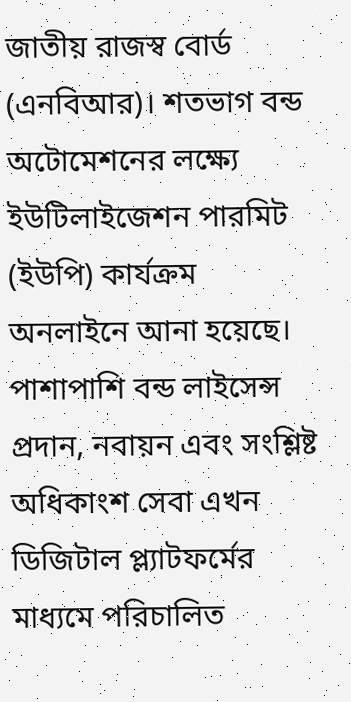জাতীয় রাজস্ব বোর্ড (এনবিআর)। শতভাগ বন্ড অটোমেশনের লক্ষ্যে ইউটিলাইজেশন পারমিট (ইউপি) কার্যক্রম অনলাইনে আনা হয়েছে। পাশাপাশি বন্ড লাইসেন্স প্রদান, নবায়ন এবং সংশ্লিষ্ট অধিকাংশ সেবা এখন ডিজিটাল প্ল্যাটফর্মের মাধ্যমে পরিচালিত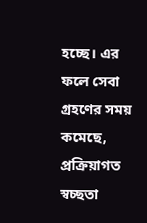হচ্ছে। এর ফলে সেবা গ্রহণের সময় কমেছে, প্রক্রিয়াগত স্বচ্ছতা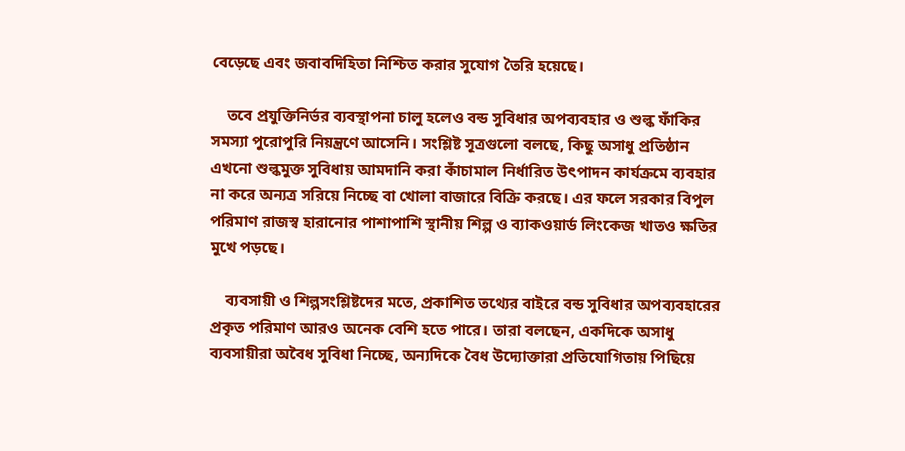বেড়েছে এবং জবাবদিহিতা নিশ্চিত করার সুযোগ তৈরি হয়েছে।

    তবে প্রযুক্তিনির্ভর ব্যবস্থাপনা চালু হলেও বন্ড সুবিধার অপব্যবহার ও শুল্ক ফাঁকির সমস্যা পুরোপুরি নিয়ন্ত্রণে আসেনি। সংশ্লিষ্ট সূত্রগুলো বলছে, কিছু অসাধু প্রতিষ্ঠান এখনো শুল্কমুক্ত সুবিধায় আমদানি করা কাঁচামাল নির্ধারিত উৎপাদন কার্যক্রমে ব্যবহার না করে অন্যত্র সরিয়ে নিচ্ছে বা খোলা বাজারে বিক্রি করছে। এর ফলে সরকার বিপুল পরিমাণ রাজস্ব হারানোর পাশাপাশি স্থানীয় শিল্প ও ব্যাকওয়ার্ড লিংকেজ খাতও ক্ষতির মুখে পড়ছে।

    ব্যবসায়ী ও শিল্পসংশ্লিষ্টদের মতে, প্রকাশিত তথ্যের বাইরে বন্ড সুবিধার অপব্যবহারের প্রকৃত পরিমাণ আরও অনেক বেশি হতে পারে। তারা বলছেন, একদিকে অসাধু ব্যবসায়ীরা অবৈধ সুবিধা নিচ্ছে, অন্যদিকে বৈধ উদ্যোক্তারা প্রতিযোগিতায় পিছিয়ে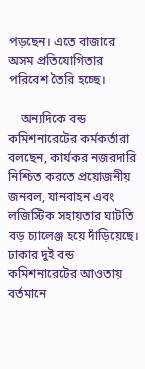পড়ছেন। এতে বাজারে অসম প্রতিযোগিতার পরিবেশ তৈরি হচ্ছে।

    অন্যদিকে বন্ড কমিশনারেটের কর্মকর্তারা বলছেন, কার্যকর নজরদারি নিশ্চিত করতে প্রয়োজনীয় জনবল, যানবাহন এবং লজিস্টিক সহায়তার ঘাটতি বড় চ্যালেঞ্জ হয়ে দাঁড়িয়েছে। ঢাকার দুই বন্ড কমিশনারেটের আওতায় বর্তমানে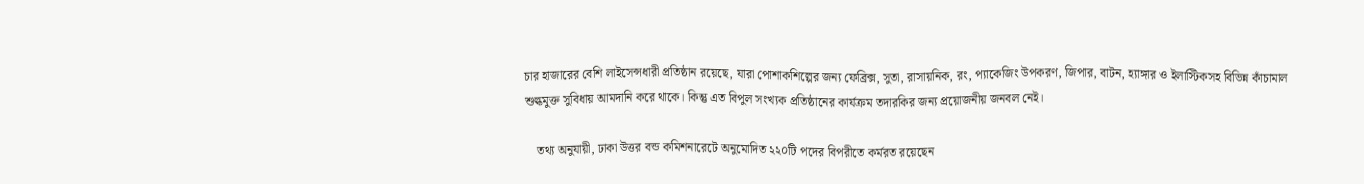চার হাজারের বেশি লাইসেন্সধারী প্রতিষ্ঠান রয়েছে, যারা পোশাকশিল্পের জন্য ফেব্রিক্স, সুতা, রাসায়নিক, রং, প্যাকেজিং উপকরণ, জিপার, বাটন, হ্যাঙ্গার ও ইলাস্টিকসহ বিভিন্ন কাঁচামাল শুল্কমুক্ত সুবিধায় আমদানি করে থাকে। কিন্তু এত বিপুল সংখ্যক প্রতিষ্ঠানের কার্যক্রম তদারকির জন্য প্রয়োজনীয় জনবল নেই।

    তথ্য অনুযায়ী, ঢাকা উত্তর বন্ড কমিশনারেটে অনুমোদিত ২২০টি পদের বিপরীতে কর্মরত রয়েছেন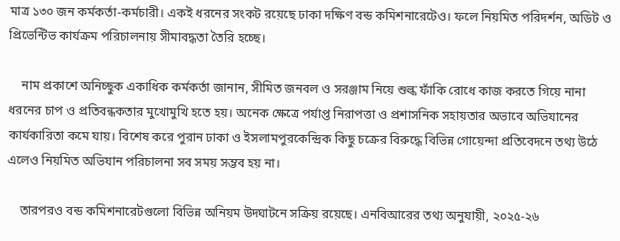মাত্র ১৩০ জন কর্মকর্তা-কর্মচারী। একই ধরনের সংকট রয়েছে ঢাকা দক্ষিণ বন্ড কমিশনারেটেও। ফলে নিয়মিত পরিদর্শন, অডিট ও প্রিভেন্টিভ কার্যক্রম পরিচালনায় সীমাবদ্ধতা তৈরি হচ্ছে।

    নাম প্রকাশে অনিচ্ছুক একাধিক কর্মকর্তা জানান, সীমিত জনবল ও সরঞ্জাম নিয়ে শুল্ক ফাঁকি রোধে কাজ করতে গিয়ে নানা ধরনের চাপ ও প্রতিবন্ধকতার মুখোমুখি হতে হয়। অনেক ক্ষেত্রে পর্যাপ্ত নিরাপত্তা ও প্রশাসনিক সহায়তার অভাবে অভিযানের কার্যকারিতা কমে যায়। বিশেষ করে পুরান ঢাকা ও ইসলামপুরকেন্দ্রিক কিছু চক্রের বিরুদ্ধে বিভিন্ন গোয়েন্দা প্রতিবেদনে তথ্য উঠে এলেও নিয়মিত অভিযান পরিচালনা সব সময় সম্ভব হয় না।

    তারপরও বন্ড কমিশনারেটগুলো বিভিন্ন অনিয়ম উদ্ঘাটনে সক্রিয় রয়েছে। এনবিআরের তথ্য অনুযায়ী, ২০২৫-২৬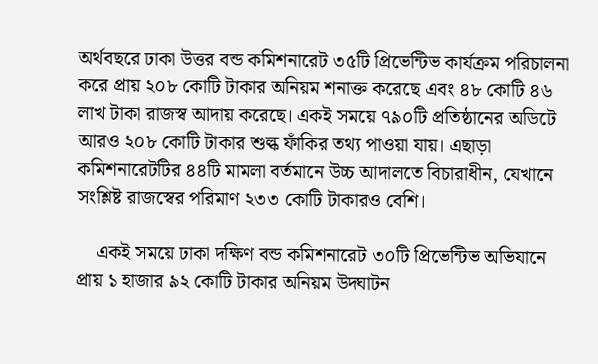অর্থবছরে ঢাকা উত্তর বন্ড কমিশনারেট ৩৫টি প্রিভেন্টিভ কার্যক্রম পরিচালনা করে প্রায় ২০৮ কোটি টাকার অনিয়ম শনাক্ত করেছে এবং ৪৮ কোটি ৪৬ লাখ টাকা রাজস্ব আদায় করেছে। একই সময়ে ৭৯০টি প্রতিষ্ঠানের অডিটে আরও ২০৮ কোটি টাকার শুল্ক ফাঁকির তথ্য পাওয়া যায়। এছাড়া কমিশনারেটটির ৪৪টি মামলা বর্তমানে উচ্চ আদালতে বিচারাধীন, যেখানে সংশ্লিষ্ট রাজস্বের পরিমাণ ২৩৩ কোটি টাকারও বেশি।

    একই সময়ে ঢাকা দক্ষিণ বন্ড কমিশনারেট ৩০টি প্রিভেন্টিভ অভিযানে প্রায় ১ হাজার ৯২ কোটি টাকার অনিয়ম উদ্ঘাটন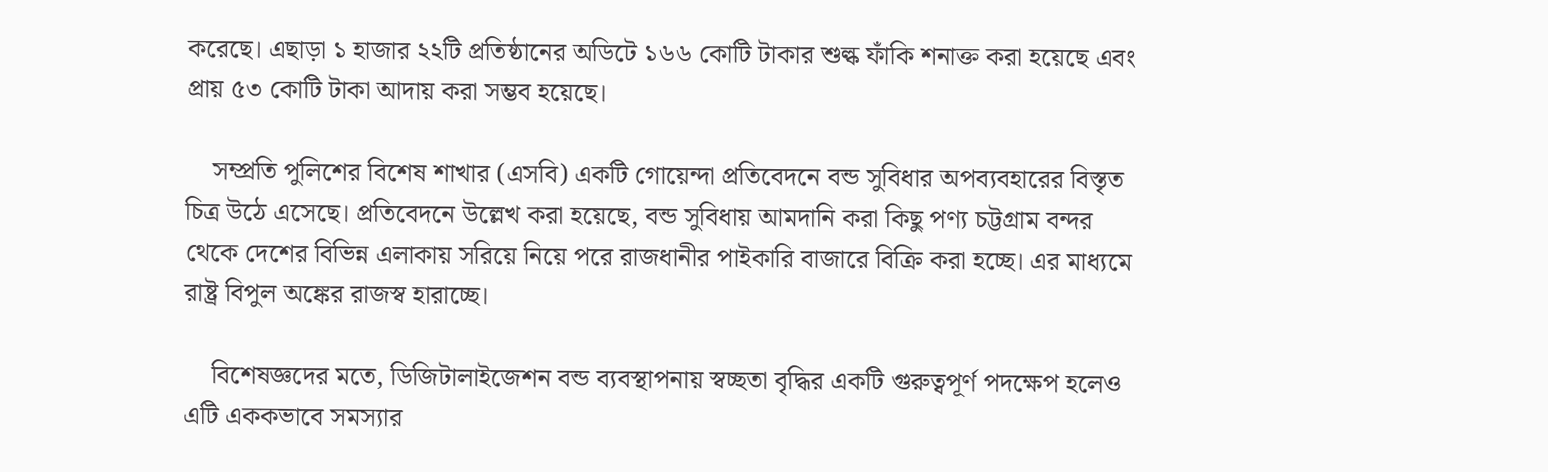করেছে। এছাড়া ১ হাজার ২২টি প্রতিষ্ঠানের অডিটে ১৬৬ কোটি টাকার শুল্ক ফাঁকি শনাক্ত করা হয়েছে এবং প্রায় ৫৩ কোটি টাকা আদায় করা সম্ভব হয়েছে।

    সম্প্রতি পুলিশের বিশেষ শাখার (এসবি) একটি গোয়েন্দা প্রতিবেদনে বন্ড সুবিধার অপব্যবহারের বিস্তৃত চিত্র উঠে এসেছে। প্রতিবেদনে উল্লেখ করা হয়েছে, বন্ড সুবিধায় আমদানি করা কিছু পণ্য চট্টগ্রাম বন্দর থেকে দেশের বিভিন্ন এলাকায় সরিয়ে নিয়ে পরে রাজধানীর পাইকারি বাজারে বিক্রি করা হচ্ছে। এর মাধ্যমে রাষ্ট্র বিপুল অঙ্কের রাজস্ব হারাচ্ছে।

    বিশেষজ্ঞদের মতে, ডিজিটালাইজেশন বন্ড ব্যবস্থাপনায় স্বচ্ছতা বৃদ্ধির একটি গুরুত্বপূর্ণ পদক্ষেপ হলেও এটি এককভাবে সমস্যার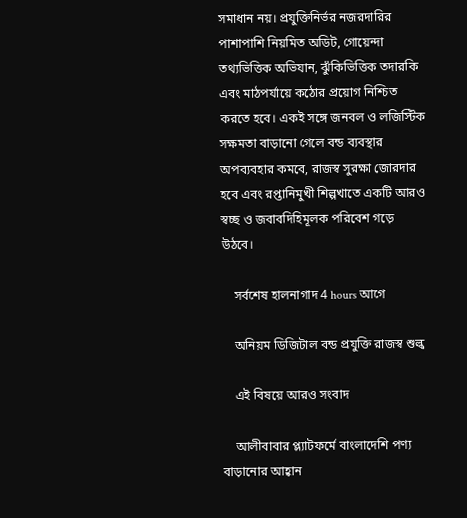সমাধান নয়। প্রযুক্তিনির্ভর নজরদারির পাশাপাশি নিয়মিত অডিট, গোয়েন্দা তথ্যভিত্তিক অভিযান, ঝুঁকিভিত্তিক তদারকি এবং মাঠপর্যায়ে কঠোর প্রয়োগ নিশ্চিত করতে হবে। একই সঙ্গে জনবল ও লজিস্টিক সক্ষমতা বাড়ানো গেলে বন্ড ব্যবস্থার অপব্যবহার কমবে, রাজস্ব সুরক্ষা জোরদার হবে এবং রপ্তানিমুখী শিল্পখাতে একটি আরও স্বচ্ছ ও জবাবদিহিমূলক পরিবেশ গড়ে উঠবে।

    সর্বশেষ হালনাগাদ 4 hours আগে

    অনিয়ম ডিজিটাল বন্ড প্রযুক্তি রাজস্ব শুল্ক

    এই বিষয়ে আরও সংবাদ

    আলীবাবার প্ল্যাটফর্মে বাংলাদেশি পণ্য বাড়ানোর আহ্বান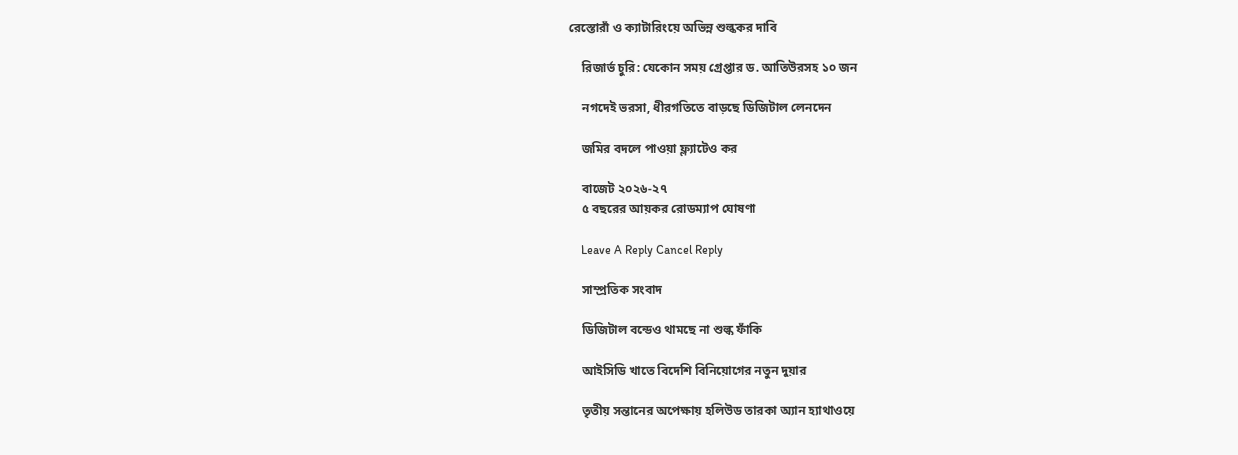রেস্তোরাঁ ও ক্যাটারিংয়ে অভিন্ন শুল্ককর দাবি

    রিজার্ভ চুরি: যেকোন সময় গ্রেপ্তার ড. আতিউরসহ ১০ জন

    নগদেই ভরসা, ধীরগতিতে বাড়ছে ডিজিটাল লেনদেন

    জমির বদলে পাওয়া ফ্ল্যাটেও কর

    বাজেট ২০২৬-২৭
    ৫ বছরের আয়কর রোডম্যাপ ঘোষণা

    Leave A Reply Cancel Reply

    সাম্প্রতিক সংবাদ

    ডিজিটাল বন্ডেও থামছে না শুল্ক ফাঁকি

    আইসিডি খাতে বিদেশি বিনিয়োগের নতুন দুয়ার

    তৃতীয় সন্তানের অপেক্ষায় হলিউড তারকা অ্যান হ্যাথাওয়ে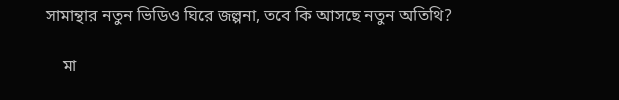সামান্থার নতুন ভিডিও ঘিরে জল্পনা, তবে কি আসছে নতুন অতিথি?

    মা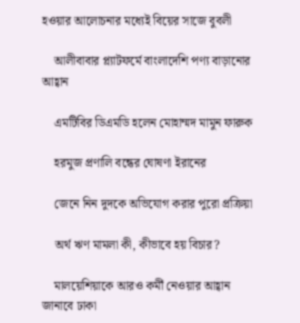হওয়ার আলোচনার মধ্যেই বিয়ের সাজে বুবলী

    আলীবাবার প্ল্যাটফর্মে বাংলাদেশি পণ্য বাড়ানোর আহ্বান

    এমটিবির ডিএমডি হলেন মোহাম্মদ মামুন ফারুক

    হরমুজ প্রণালি বন্ধের ঘোষণা ইরানের

    জেনে নিন দুদকে অভিযোগ করার পুরো প্রক্রিয়া

    অর্থ ঋণ মামলা কী, কীভাবে হয় বিচার?

    মালয়েশিয়াকে আরও কর্মী নেওয়ার আহ্বান জানাবে ঢাকা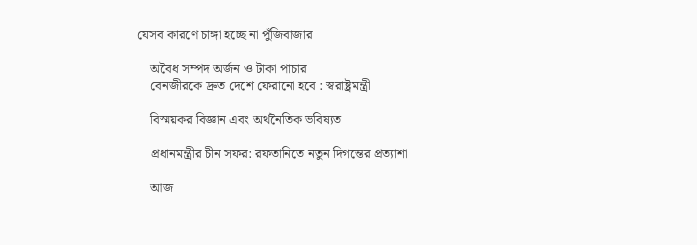যেসব কারণে চাঙ্গা হচ্ছে না পুঁজিবাজার

    অবৈধ সম্পদ অর্জন ও টাকা পাচার
    বেনজীরকে দ্রুত দেশে ফেরানো হবে : স্বরাষ্ট্রমন্ত্রী

    বিস্ময়কর বিজ্ঞান এবং অর্থনৈতিক ভবিষ্যত

    প্রধানমন্ত্রীর চীন সফর: রফতানিতে নতুন দিগন্তের প্রত্যাশা

    আজ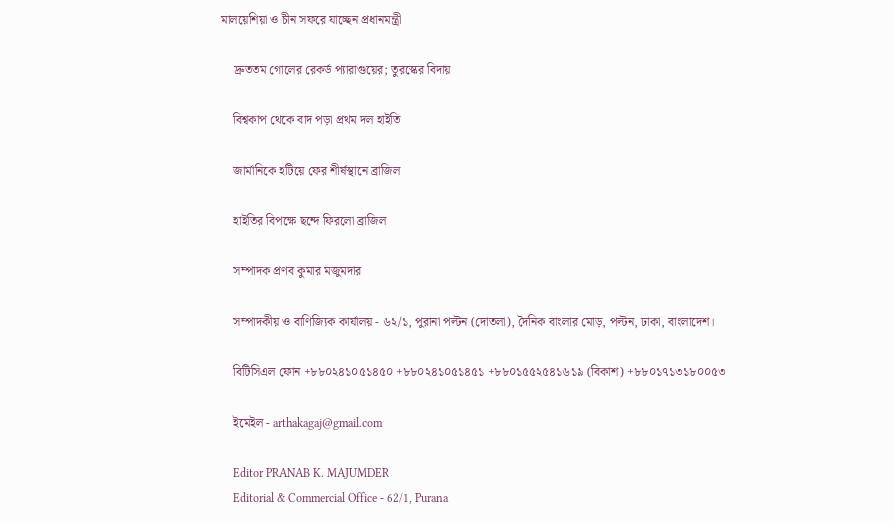মালয়েশিয়া ও চীন সফরে যাচ্ছেন প্রধানমন্ত্রী

    দ্রুততম গোলের রেকর্ড প্যারাগুয়ের; তুরস্কের বিদায়

    বিশ্বকাপ থেকে বাদ পড়া প্রথম দল হাইতি

    জার্মানিকে হটিয়ে ফের শীর্ষস্থানে ব্রাজিল

    হাইতির বিপক্ষে ছন্দে ফিরলো ব্রাজিল

    সম্পাদক প্রণব কুমার মজুমদার

    সম্পাদকীয় ও বাণিজ্যিক কার্যালয় - ৬২/১, পুরানা পল্টন (দোতলা), দৈনিক বাংলার মোড়, পল্টন, ঢাকা, বাংলাদেশ।

    বিটিসিএল ফোন +৮৮০২৪১০৫১৪৫০ +৮৮০২৪১০৫১৪৫১ +৮৮০১৫৫২৫৪১৬১৯ (বিকাশ) +৮৮০১৭১৩১৮০০৫৩

    ইমেইল - arthakagaj@gmail.com

    Editor PRANAB K. MAJUMDER
    Editorial & Commercial Office - 62/1, Purana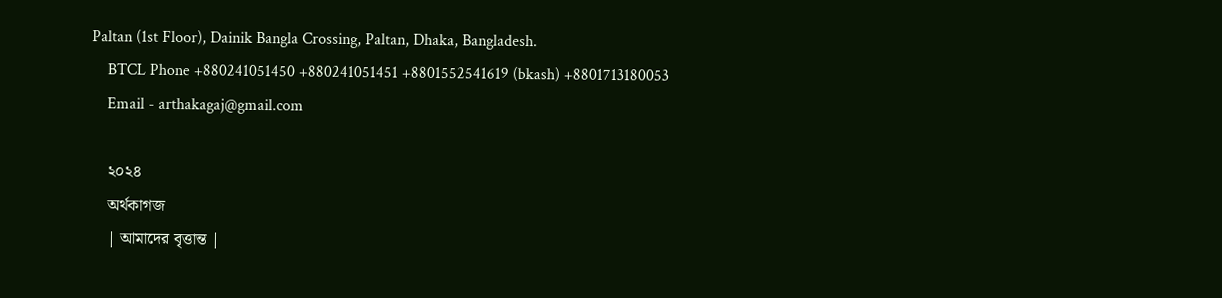Paltan (1st Floor), Dainik Bangla Crossing, Paltan, Dhaka, Bangladesh.
    BTCL Phone +880241051450 +880241051451 +8801552541619 (bkash) +8801713180053
    Email - arthakagaj@gmail.com

    ২০২৪
    অর্থকাগজ
    | আমাদের বৃত্তান্ত |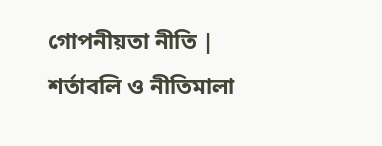গোপনীয়তা নীতি | শর্তাবলি ও নীতিমালা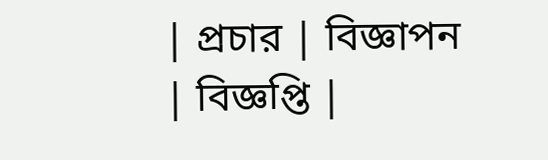| প্রচার | বিজ্ঞাপন | বিজ্ঞপ্তি |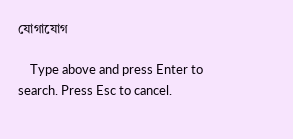যোগাযোগ

    Type above and press Enter to search. Press Esc to cancel.